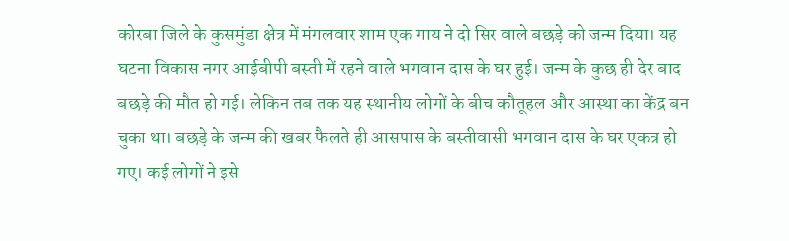कोरबा जिले के कुसमुंडा क्षेत्र में मंगलवार शाम एक गाय ने दो सिर वाले बछड़े को जन्म दिया। यह घटना विकास नगर आईबीपी बस्ती में रहने वाले भगवान दास के घर हुई। जन्म के कुछ ही देर बाद बछड़े की मौत हो गई। लेकिन तब तक यह स्थानीय लोगों के बीच कौतूहल और आस्था का केंद्र बन चुका था। बछड़े के जन्म की खबर फैलते ही आसपास के बस्तीवासी भगवान दास के घर एकत्र हो गए। कई लोगों ने इसे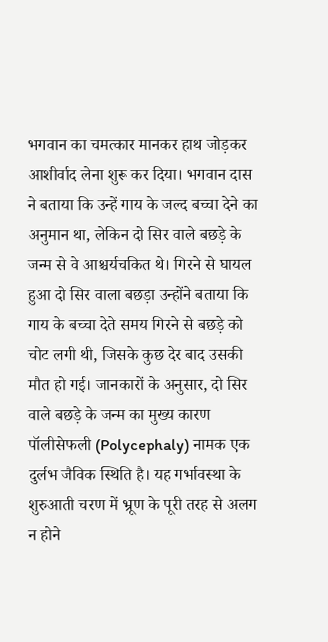भगवान का चमत्कार मानकर हाथ जोड़कर आशीर्वाद लेना शुरू कर दिया। भगवान दास ने बताया कि उन्हें गाय के जल्द बच्चा देने का अनुमान था, लेकिन दो सिर वाले बछड़े के जन्म से वे आश्चर्यचकित थे। गिरने से घायल हुआ दो सिर वाला बछड़ा उन्होंने बताया कि गाय के बच्चा देते समय गिरने से बछड़े को चोट लगी थी, जिसके कुछ देर बाद उसकी मौत हो गई। जानकारों के अनुसार, दो सिर वाले बछड़े के जन्म का मुख्य कारण पॉलीसेफली (Polycephaly) नामक एक दुर्लभ जैविक स्थिति है। यह गर्भावस्था के शुरुआती चरण में भ्रूण के पूरी तरह से अलग न होने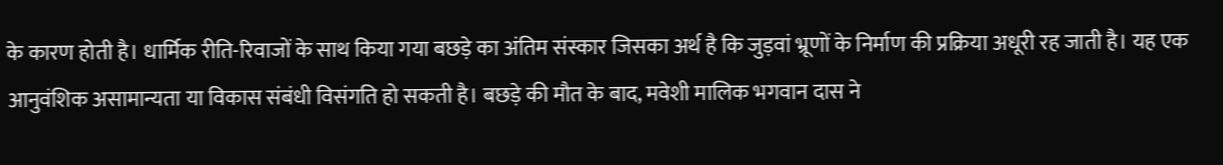के कारण होती है। धार्मिक रीति-रिवाजों के साथ किया गया बछड़े का अंतिम संस्कार जिसका अर्थ है कि जुड़वां भ्रूणों के निर्माण की प्रक्रिया अधूरी रह जाती है। यह एक आनुवंशिक असामान्यता या विकास संबंधी विसंगति हो सकती है। बछड़े की मौत के बाद, मवेशी मालिक भगवान दास ने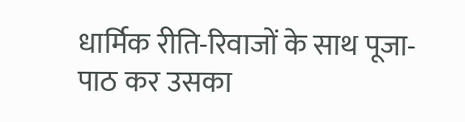धार्मिक रीति-रिवाजों के साथ पूजा-पाठ कर उसका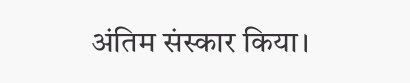अंतिम संस्कार किया।